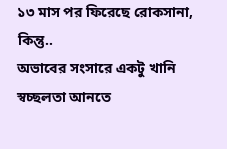১৩ মাস পর ফিরেছে রোকসানা, কিন্তু..
অভাবের সংসারে একটু খানি স্বচ্ছলতা আনতে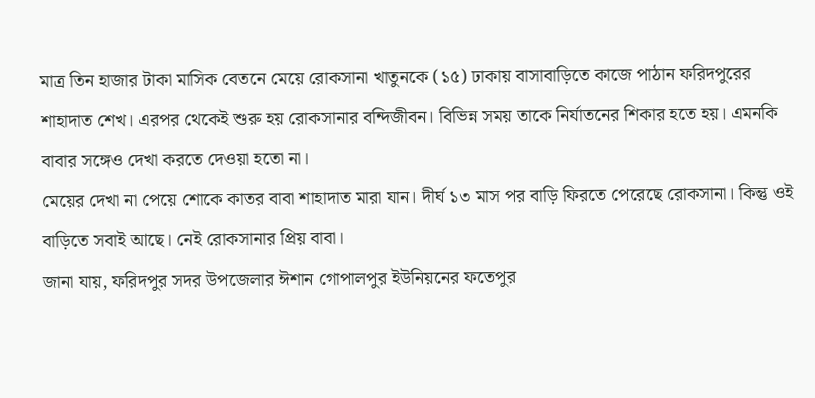মাত্র তিন হাজার টাকা মাসিক বেতনে মেয়ে রোকসানা খাতুনকে (১৫) ঢাকায় বাসাবাড়িতে কাজে পাঠান ফরিদপুরের শাহাদাত শেখ। এরপর থেকেই শুরু হয় রোকসানার বন্দিজীবন। বিভিন্ন সময় তাকে নির্যাতনের শিকার হতে হয়। এমনকি বাবার সঙ্গেও দেখা করতে দেওয়া হতো না।
মেয়ের দেখা না পেয়ে শোকে কাতর বাবা শাহাদাত মারা যান। দীর্ঘ ১৩ মাস পর বাড়ি ফিরতে পেরেছে রোকসানা। কিন্তু ওই বাড়িতে সবাই আছে। নেই রোকসানার প্রিয় বাবা।
জানা যায়, ফরিদপুর সদর উপজেলার ঈশান গোপালপুর ইউনিয়নের ফতেপুর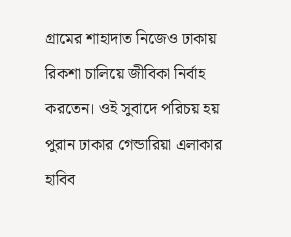গ্রামের শাহাদাত নিজেও ঢাকায় রিকশা চালিয়ে জীবিকা নির্বাহ করতেন। ওই সুবাদে পরিচয় হয় পুরান ঢাকার গেন্ডারিয়া এলাকার হাবিব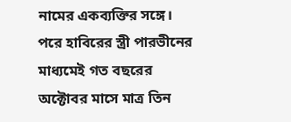নামের একব্যক্তির সঙ্গে। পরে হাবিরের স্ত্রী পারভীনের মাধ্যমেই গত বছরের অক্টোবর মাসে মাত্র তিন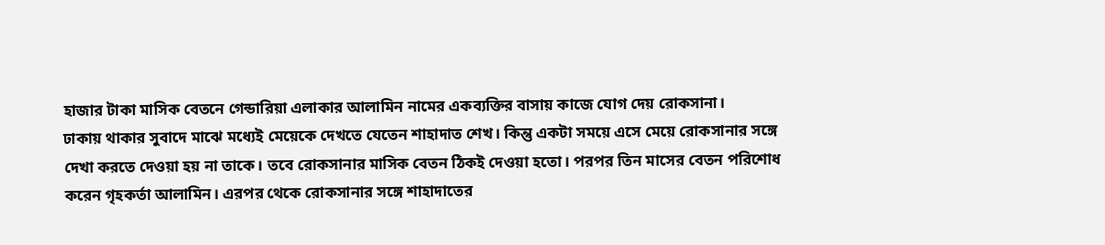হাজার টাকা মাসিক বেতনে গেন্ডারিয়া এলাকার আলামিন নামের একব্যক্তির বাসায় কাজে যোগ দেয় রোকসানা।
ঢাকায় থাকার সুবাদে মাঝে মধ্যেই মেয়েকে দেখতে যেতেন শাহাদাত শেখ। কিন্তু একটা সময়ে এসে মেয়ে রোকসানার সঙ্গে দেখা করতে দেওয়া হয় না তাকে। তবে রোকসানার মাসিক বেতন ঠিকই দেওয়া হতো। পরপর তিন মাসের বেতন পরিশোধ করেন গৃহকর্তা আলামিন। এরপর থেকে রোকসানার সঙ্গে শাহাদাতের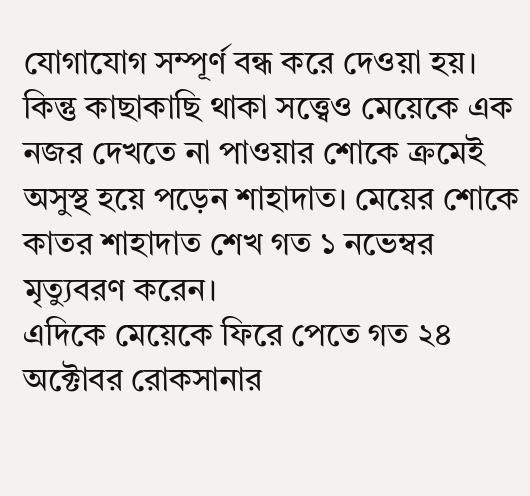যোগাযোগ সম্পূর্ণ বন্ধ করে দেওয়া হয়। কিন্তু কাছাকাছি থাকা সত্ত্বেও মেয়েকে এক নজর দেখতে না পাওয়ার শোকে ক্রমেই অসুস্থ হয়ে পড়েন শাহাদাত। মেয়ের শোকে কাতর শাহাদাত শেখ গত ১ নভেম্বর মৃত্যুবরণ করেন।
এদিকে মেয়েকে ফিরে পেতে গত ২৪ অক্টোবর রোকসানার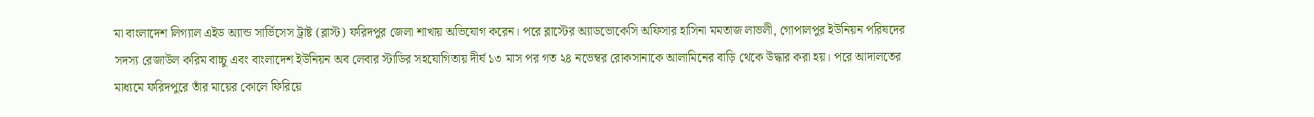মা বাংলাদেশ লিগ্যাল এইড অ্যান্ড সার্ভিসেস ট্রাষ্ট (ব্লাস্ট) ফরিদপুর জেলা শাখায় অভিযোগ করেন। পরে ব্লাস্টের অ্যাডভোকেসি অফিসার হাসিনা মমতাজ লাভলী, গোপালপুর ইউনিয়ন পরিষদের সদস্য রেজাউল করিম বাচ্চু এবং বাংলাদেশ ইউনিয়ন অব লেবার স্টাডির সহযোগিতায় দীর্ঘ ১৩ মাস পর গত ২৪ নভেম্বর রোকসানাকে আলামিনের বাড়ি থেকে উদ্ধার করা হয়। পরে আদালতের মাধ্যমে ফরিদপুরে তাঁর মায়ের কোলে ফিরিয়ে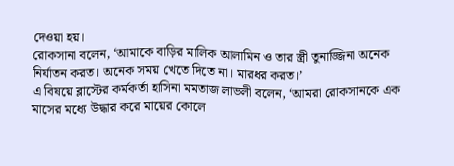দেওয়া হয়।
রোকসানা বলেন, ‘আমাকে বাড়ির মালিক আলামিন ও তার স্ত্রী তুনাজ্জিনা অনেক নির্যাতন করত। অনেক সময় খেতে দিতে না। মারধর করত।’
এ বিষয়ে ব্লাস্টের কর্মকর্তা হাসিনা মমতাজ লাভলী বলেন, ‘আমরা রোকসানকে এক মাসের মধ্যে উদ্ধার করে মায়ের কোলে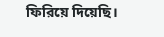ফিরিয়ে দিয়েছি।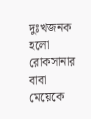দুঃখজনক হলো রোকসানার বাবা মেয়েকে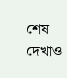শেষ দেখাও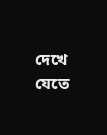দেখে যেতে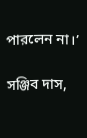পারলেন না।’

সঞ্জিব দাস,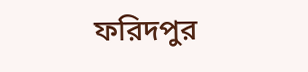ফরিদপুর